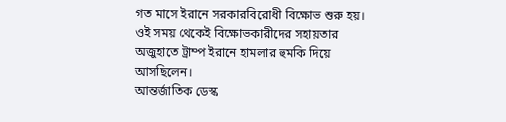গত মাসে ইরানে সরকারবিরোধী বিক্ষোভ শুরু হয়। ওই সময় থেকেই বিক্ষোভকারীদের সহায়তার অজুহাতে ট্রাম্প ইরানে হামলার হুমকি দিয়ে আসছিলেন।
আন্তর্জাতিক ডেস্ক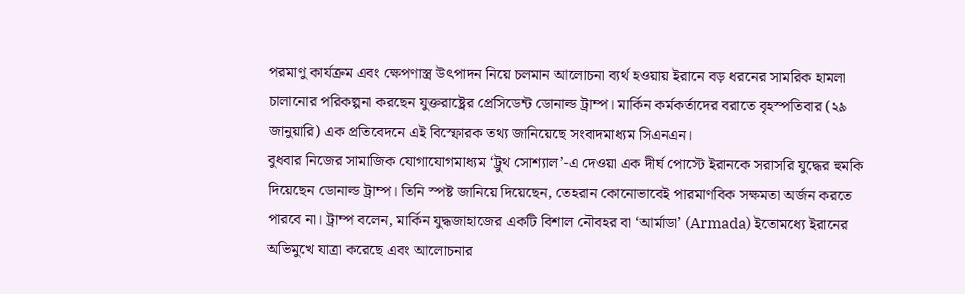পরমাণু কার্যক্রম এবং ক্ষেপণাস্ত্র উৎপাদন নিয়ে চলমান আলোচনা ব্যর্থ হওয়ায় ইরানে বড় ধরনের সামরিক হামলা চালানোর পরিকল্পনা করছেন যুক্তরাষ্ট্রের প্রেসিডেন্ট ডোনাল্ড ট্রাম্প। মার্কিন কর্মকর্তাদের বরাতে বৃহস্পতিবার (২৯ জানুয়ারি) এক প্রতিবেদনে এই বিস্ফোরক তথ্য জানিয়েছে সংবাদমাধ্যম সিএনএন।
বুধবার নিজের সামাজিক যোগাযোগমাধ্যম ‘ট্রুথ সোশ্যাল’-এ দেওয়া এক দীর্ঘ পোস্টে ইরানকে সরাসরি যুদ্ধের হুমকি দিয়েছেন ডোনাল্ড ট্রাম্প। তিনি স্পষ্ট জানিয়ে দিয়েছেন, তেহরান কোনোভাবেই পারমাণবিক সক্ষমতা অর্জন করতে পারবে না। ট্রাম্প বলেন, মার্কিন যুদ্ধজাহাজের একটি বিশাল নৌবহর বা ‘আর্মাডা’ (Armada) ইতোমধ্যে ইরানের অভিমুখে যাত্রা করেছে এবং আলোচনার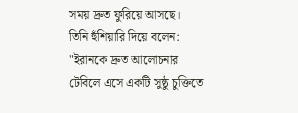সময় দ্রুত ফুরিয়ে আসছে।
তিনি হুঁশিয়ারি দিয়ে বলেন: "ইরানকে দ্রুত আলোচনার টেবিলে এসে একটি সুষ্ঠু চুক্তিতে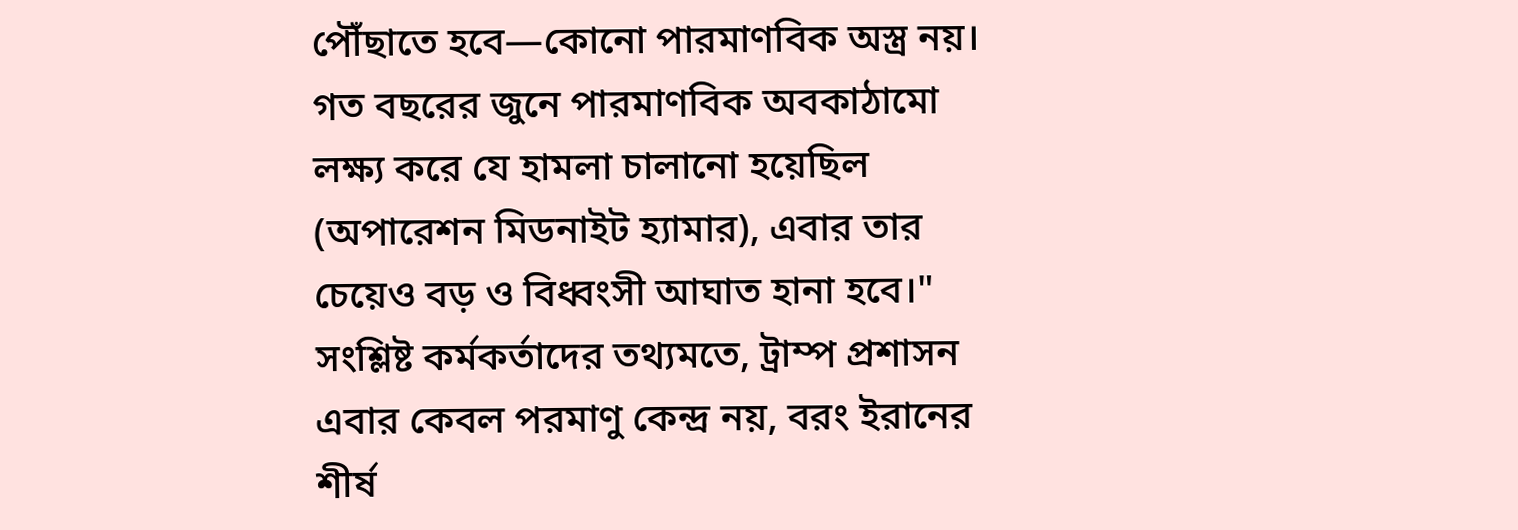পৌঁছাতে হবে—কোনো পারমাণবিক অস্ত্র নয়। গত বছরের জুনে পারমাণবিক অবকাঠামো লক্ষ্য করে যে হামলা চালানো হয়েছিল (অপারেশন মিডনাইট হ্যামার), এবার তার চেয়েও বড় ও বিধ্বংসী আঘাত হানা হবে।"
সংশ্লিষ্ট কর্মকর্তাদের তথ্যমতে, ট্রাম্প প্রশাসন এবার কেবল পরমাণু কেন্দ্র নয়, বরং ইরানের শীর্ষ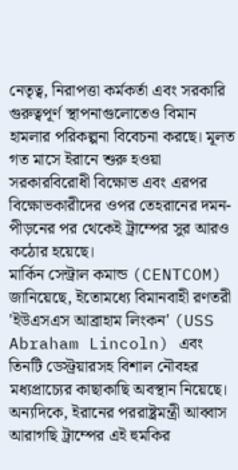নেতৃত্ব, নিরাপত্তা কর্মকর্তা এবং সরকারি গুরুত্বপূর্ণ স্থাপনাগুলোতেও বিমান হামলার পরিকল্পনা বিবেচনা করছে। মূলত গত মাসে ইরানে শুরু হওয়া সরকারবিরোধী বিক্ষোভ এবং এরপর বিক্ষোভকারীদের ওপর তেহরানের দমন-পীড়নের পর থেকেই ট্রাম্পের সুর আরও কঠোর হয়েছে।
মার্কিন সেন্ট্রাল কমান্ড (CENTCOM) জানিয়েছে, ইতোমধ্যে বিমানবাহী রণতরী 'ইউএসএস আব্রাহাম লিংকন' (USS Abraham Lincoln) এবং তিনটি ডেস্ট্রয়ারসহ বিশাল নৌবহর মধ্যপ্রাচ্যের কাছাকাছি অবস্থান নিয়েছে। অন্যদিকে, ইরানের পররাষ্ট্রমন্ত্রী আব্বাস আরাগছি ট্রাম্পের এই হুমকির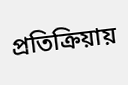প্রতিক্রিয়ায়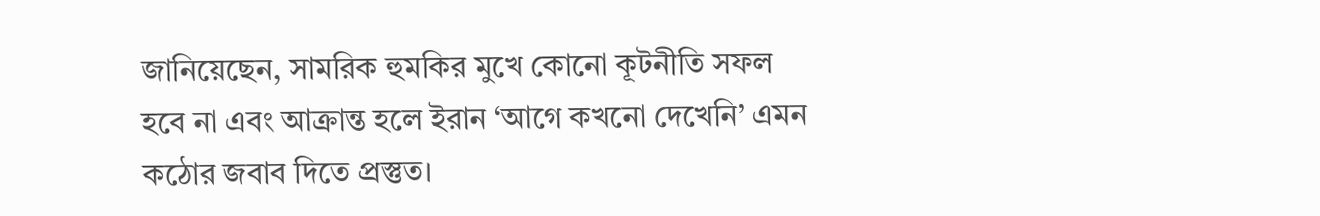জানিয়েছেন, সামরিক হুমকির মুখে কোনো কূটনীতি সফল হবে না এবং আক্রান্ত হলে ইরান ‘আগে কখনো দেখেনি’ এমন কঠোর জবাব দিতে প্রস্তুত।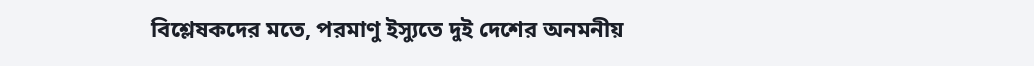বিশ্লেষকদের মতে, পরমাণু ইস্যুতে দুই দেশের অনমনীয়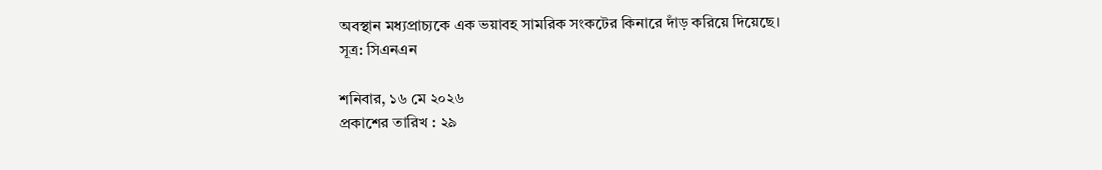অবস্থান মধ্যপ্রাচ্যকে এক ভয়াবহ সামরিক সংকটের কিনারে দাঁড় করিয়ে দিয়েছে।
সূত্র: সিএনএন

শনিবার, ১৬ মে ২০২৬
প্রকাশের তারিখ : ২৯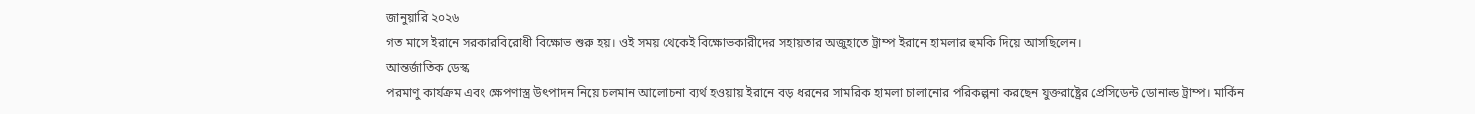জানুয়ারি ২০২৬
গত মাসে ইরানে সরকারবিরোধী বিক্ষোভ শুরু হয়। ওই সময় থেকেই বিক্ষোভকারীদের সহায়তার অজুহাতে ট্রাম্প ইরানে হামলার হুমকি দিয়ে আসছিলেন।
আন্তর্জাতিক ডেস্ক
পরমাণু কার্যক্রম এবং ক্ষেপণাস্ত্র উৎপাদন নিয়ে চলমান আলোচনা ব্যর্থ হওয়ায় ইরানে বড় ধরনের সামরিক হামলা চালানোর পরিকল্পনা করছেন যুক্তরাষ্ট্রের প্রেসিডেন্ট ডোনাল্ড ট্রাম্প। মার্কিন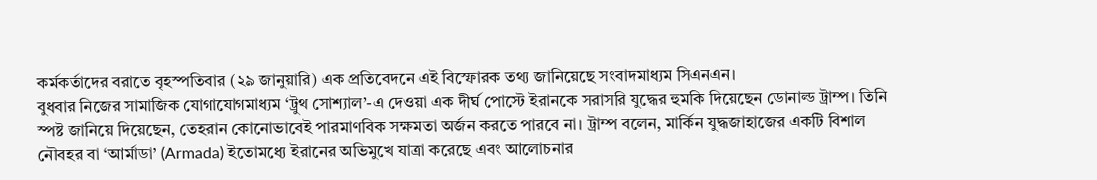কর্মকর্তাদের বরাতে বৃহস্পতিবার (২৯ জানুয়ারি) এক প্রতিবেদনে এই বিস্ফোরক তথ্য জানিয়েছে সংবাদমাধ্যম সিএনএন।
বুধবার নিজের সামাজিক যোগাযোগমাধ্যম ‘ট্রুথ সোশ্যাল’-এ দেওয়া এক দীর্ঘ পোস্টে ইরানকে সরাসরি যুদ্ধের হুমকি দিয়েছেন ডোনাল্ড ট্রাম্প। তিনি স্পষ্ট জানিয়ে দিয়েছেন, তেহরান কোনোভাবেই পারমাণবিক সক্ষমতা অর্জন করতে পারবে না। ট্রাম্প বলেন, মার্কিন যুদ্ধজাহাজের একটি বিশাল নৌবহর বা ‘আর্মাডা’ (Armada) ইতোমধ্যে ইরানের অভিমুখে যাত্রা করেছে এবং আলোচনার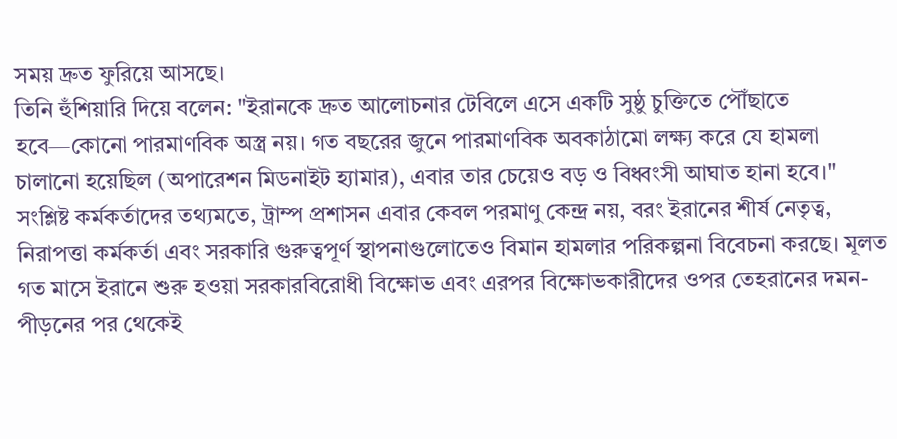সময় দ্রুত ফুরিয়ে আসছে।
তিনি হুঁশিয়ারি দিয়ে বলেন: "ইরানকে দ্রুত আলোচনার টেবিলে এসে একটি সুষ্ঠু চুক্তিতে পৌঁছাতে হবে—কোনো পারমাণবিক অস্ত্র নয়। গত বছরের জুনে পারমাণবিক অবকাঠামো লক্ষ্য করে যে হামলা চালানো হয়েছিল (অপারেশন মিডনাইট হ্যামার), এবার তার চেয়েও বড় ও বিধ্বংসী আঘাত হানা হবে।"
সংশ্লিষ্ট কর্মকর্তাদের তথ্যমতে, ট্রাম্প প্রশাসন এবার কেবল পরমাণু কেন্দ্র নয়, বরং ইরানের শীর্ষ নেতৃত্ব, নিরাপত্তা কর্মকর্তা এবং সরকারি গুরুত্বপূর্ণ স্থাপনাগুলোতেও বিমান হামলার পরিকল্পনা বিবেচনা করছে। মূলত গত মাসে ইরানে শুরু হওয়া সরকারবিরোধী বিক্ষোভ এবং এরপর বিক্ষোভকারীদের ওপর তেহরানের দমন-পীড়নের পর থেকেই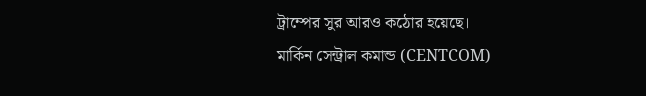ট্রাম্পের সুর আরও কঠোর হয়েছে।
মার্কিন সেন্ট্রাল কমান্ড (CENTCOM)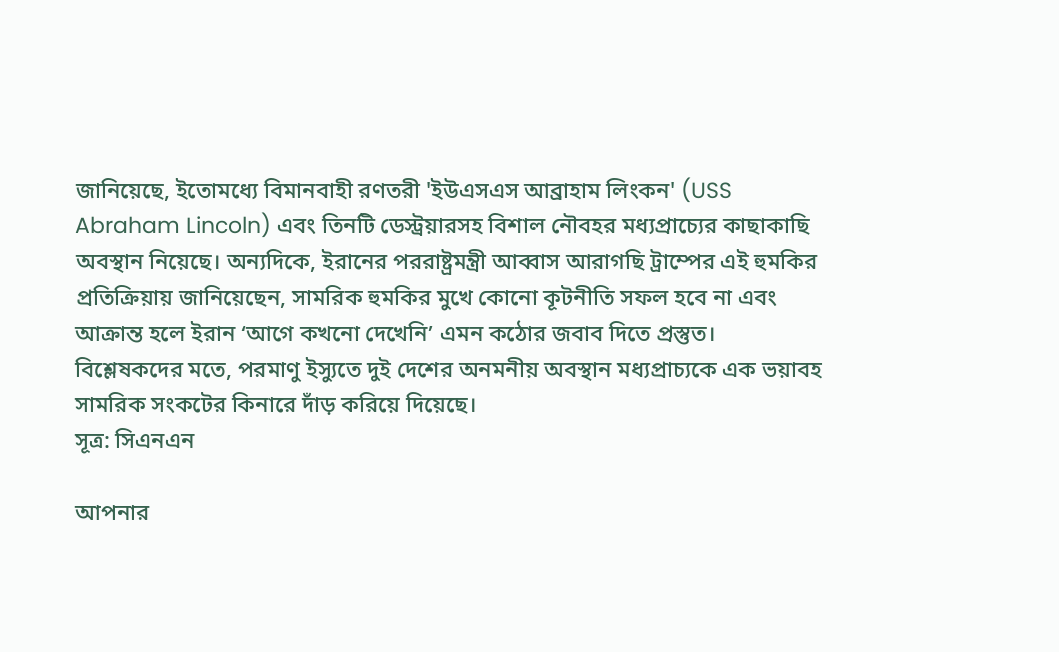জানিয়েছে, ইতোমধ্যে বিমানবাহী রণতরী 'ইউএসএস আব্রাহাম লিংকন' (USS Abraham Lincoln) এবং তিনটি ডেস্ট্রয়ারসহ বিশাল নৌবহর মধ্যপ্রাচ্যের কাছাকাছি অবস্থান নিয়েছে। অন্যদিকে, ইরানের পররাষ্ট্রমন্ত্রী আব্বাস আরাগছি ট্রাম্পের এই হুমকির প্রতিক্রিয়ায় জানিয়েছেন, সামরিক হুমকির মুখে কোনো কূটনীতি সফল হবে না এবং আক্রান্ত হলে ইরান ‘আগে কখনো দেখেনি’ এমন কঠোর জবাব দিতে প্রস্তুত।
বিশ্লেষকদের মতে, পরমাণু ইস্যুতে দুই দেশের অনমনীয় অবস্থান মধ্যপ্রাচ্যকে এক ভয়াবহ সামরিক সংকটের কিনারে দাঁড় করিয়ে দিয়েছে।
সূত্র: সিএনএন

আপনার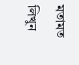মতামত লিখুন